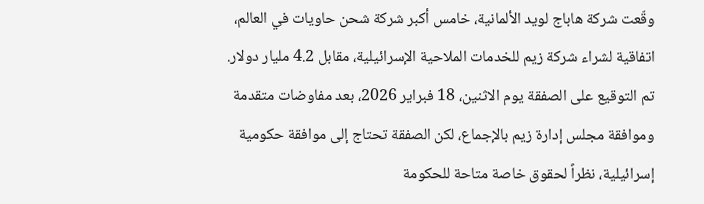وقّعت شركة هاباج لويد الألمانية، خامس أكبر شركة شحن حاويات في العالم، اتفاقية لشراء شركة زيم للخدمات الملاحية الإسرائيلية، مقابل 4.2 مليار دولار. تم التوقيع على الصفقة يوم الاثنين، 18 فبراير 2026، بعد مفاوضات متقدمة وموافقة مجلس إدارة زيم بالإجماع، لكن الصفقة تحتاج إلى موافقة حكومية إسرائيلية، نظراً لحقوق خاصة متاحة للحكومة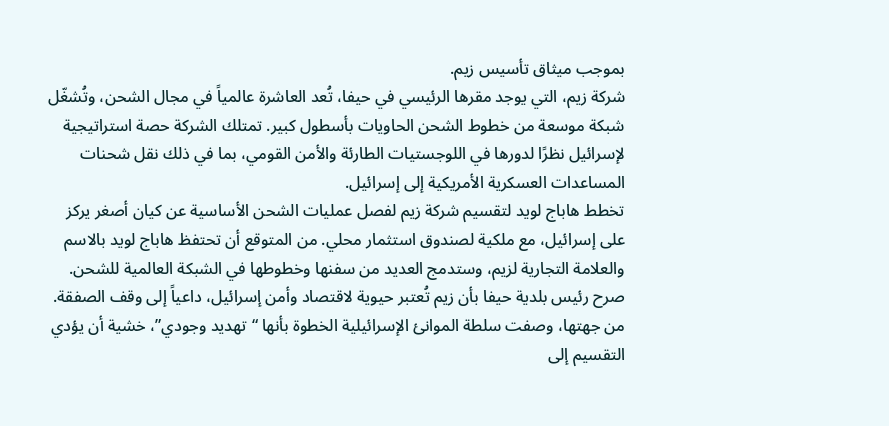بموجب ميثاق تأسيس زيم.
شركة زيم، التي يوجد مقرها الرئيسي في حيفا، تُعد العاشرة عالمياً في مجال الشحن، وتُشغّل شبكة موسعة من خطوط الشحن الحاويات بأسطول كبير. تمتلك الشركة حصة استراتيجية لإسرائيل نظرًا لدورها في اللوجستيات الطارئة والأمن القومي، بما في ذلك نقل شحنات المساعدات العسكرية الأمريكية إلى إسرائيل.
تخطط هاباج لويد لتقسيم شركة زيم لفصل عمليات الشحن الأساسية عن كيان أصغر يركز على إسرائيل، مع ملكية لصندوق استثمار محلي. من المتوقع أن تحتفظ هاباج لويد بالاسم والعلامة التجارية لزيم، وستدمج العديد من سفنها وخطوطها في الشبكة العالمية للشحن.
صرح رئيس بلدية حيفا بأن زيم تُعتبر حيوية لاقتصاد وأمن إسرائيل، داعياً إلى وقف الصفقة. من جهتها، وصفت سلطة الموانئ الإسرائيلية الخطوة بأنها “تهديد وجودي”، خشية أن يؤدي التقسيم إلى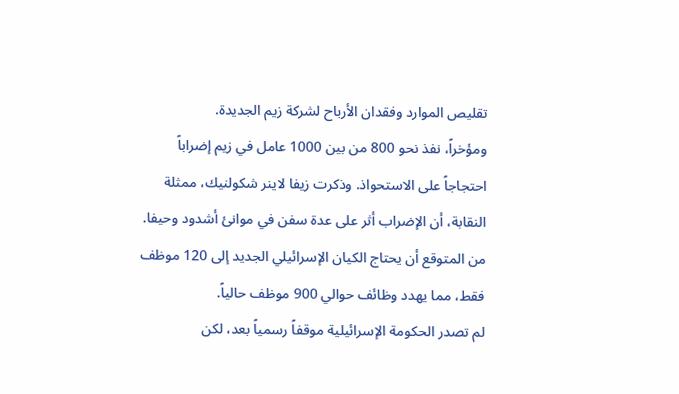تقليص الموارد وفقدان الأرباح لشركة زيم الجديدة.
ومؤخراً، نفذ نحو 800 من بين 1000 عامل في زيم إضراباً احتجاجاً على الاستحواذ. وذكرت زيفا لاينر شكولنيك، ممثلة النقابة، أن الإضراب أثر على عدة سفن في موانئ أشدود وحيفا. من المتوقع أن يحتاج الكيان الإسرائيلي الجديد إلى 120 موظف فقط، مما يهدد وظائف حوالي 900 موظف حالياً.
لم تصدر الحكومة الإسرائيلية موقفاً رسمياً بعد، لكن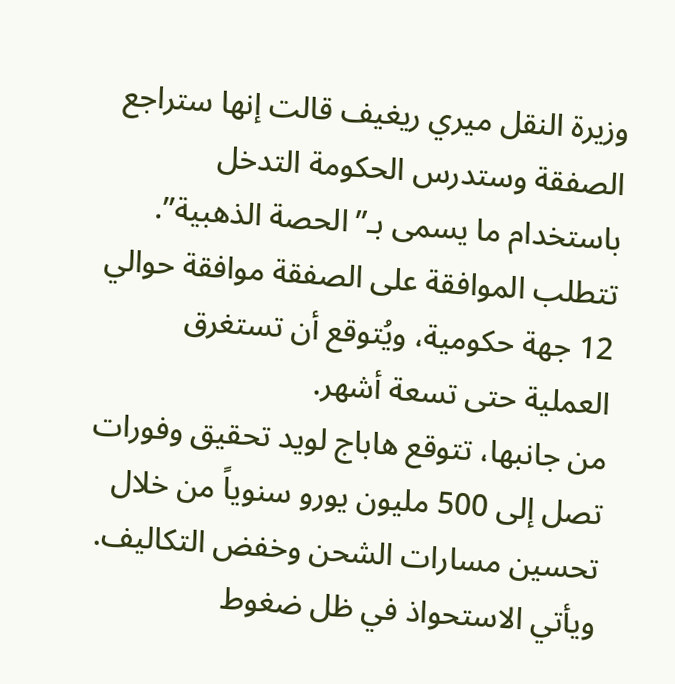وزيرة النقل ميري ريغيف قالت إنها ستراجع الصفقة وستدرس الحكومة التدخل باستخدام ما يسمى بـ”الحصة الذهبية”. تتطلب الموافقة على الصفقة موافقة حوالي 12 جهة حكومية، ويُتوقع أن تستغرق العملية حتى تسعة أشهر.
من جانبها، تتوقع هاباج لويد تحقيق وفورات تصل إلى 500 مليون يورو سنوياً من خلال تحسين مسارات الشحن وخفض التكاليف. ويأتي الاستحواذ في ظل ضغوط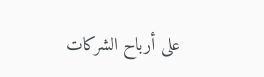على أرباح الشركات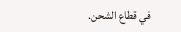في قطاع الشحن.